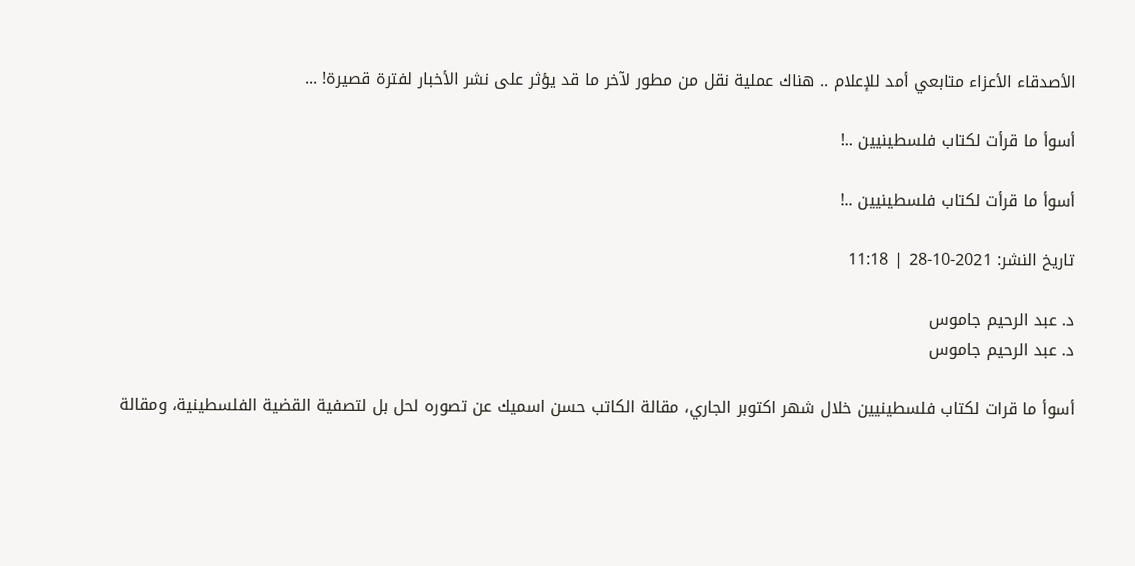الأصدقاء الأعزاء متابعي أمد للإعلام .. هناك عملية نقل من مطور لآخر ما قد يؤثر على نشر الأخبار لفترة قصيرة! ...

أسوأ ما قرأت لكتاب فلسطينيين ..!

أسوأ ما قرأت لكتاب فلسطينيين ..!

تاريخ النشر: 2021-10-28 | 11:18

د. عبد الرحيم جاموس
د. عبد الرحيم جاموس

أسوأ ما قرات لكتاب فلسطينيين خلال شهر اكتوبر الجاري، مقالة الكاتب حسن اسميك عن تصوره لحل بل لتصفية القضية الفلسطينية، ومقالة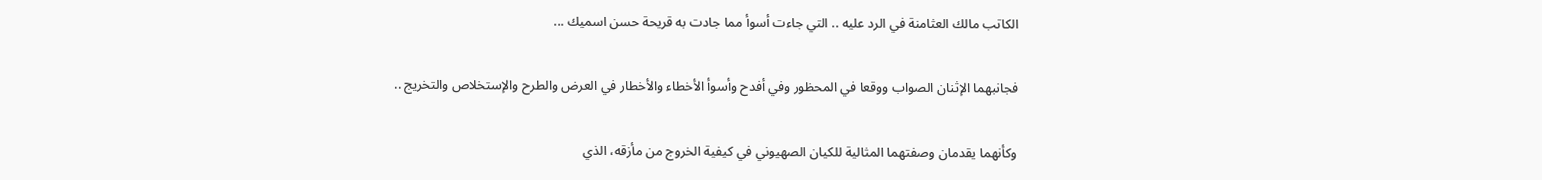الكاتب مالك العثامنة في الرد عليه .. التي جاءت أسوأ مما جادت به قريحة حسن اسميك ...

فجانبهما الإثنان الصواب ووقعا في المحظور وفي أفدح وأسوأ الأخطاء والأخطار في العرض والطرح والإستخلاص والتخريج ..

وكأنهما يقدمان وصفتهما المثالية للكيان الصهيوني في كيفية الخروج من مأزقه، الذي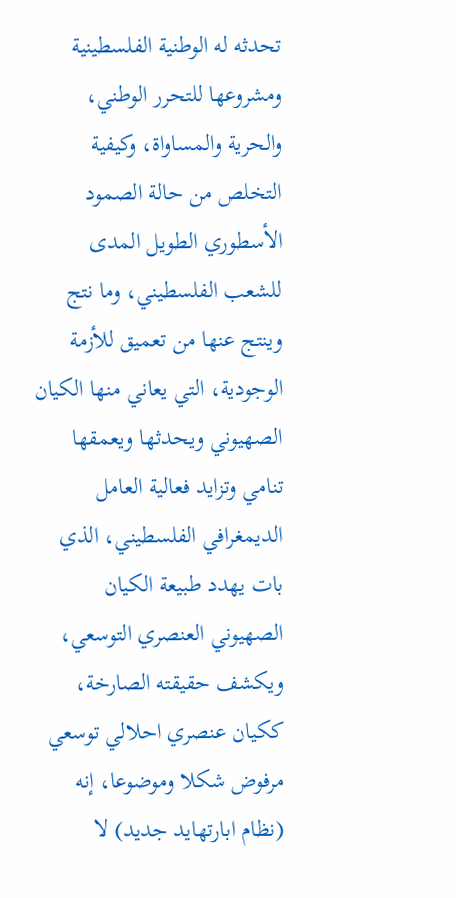تحدثه له الوطنية الفلسطينية ومشروعها للتحرر الوطني، والحرية والمساواة، وكيفية التخلص من حالة الصمود الأسطوري الطويل المدى للشعب الفلسطيني، وما نتج وينتج عنها من تعميق للأزمة الوجودية، التي يعاني منها الكيان الصهيوني ويحدثها ويعمقها تنامي وتزايد فعالية العامل الديمغرافي الفلسطيني، الذي بات يهدد طبيعة الكيان الصهيوني العنصري التوسعي، ويكشف حقيقته الصارخة، ككيان عنصري احلالي توسعي مرفوض شكلا وموضوعا، إنه (نظام ابارتهايد جديد) لا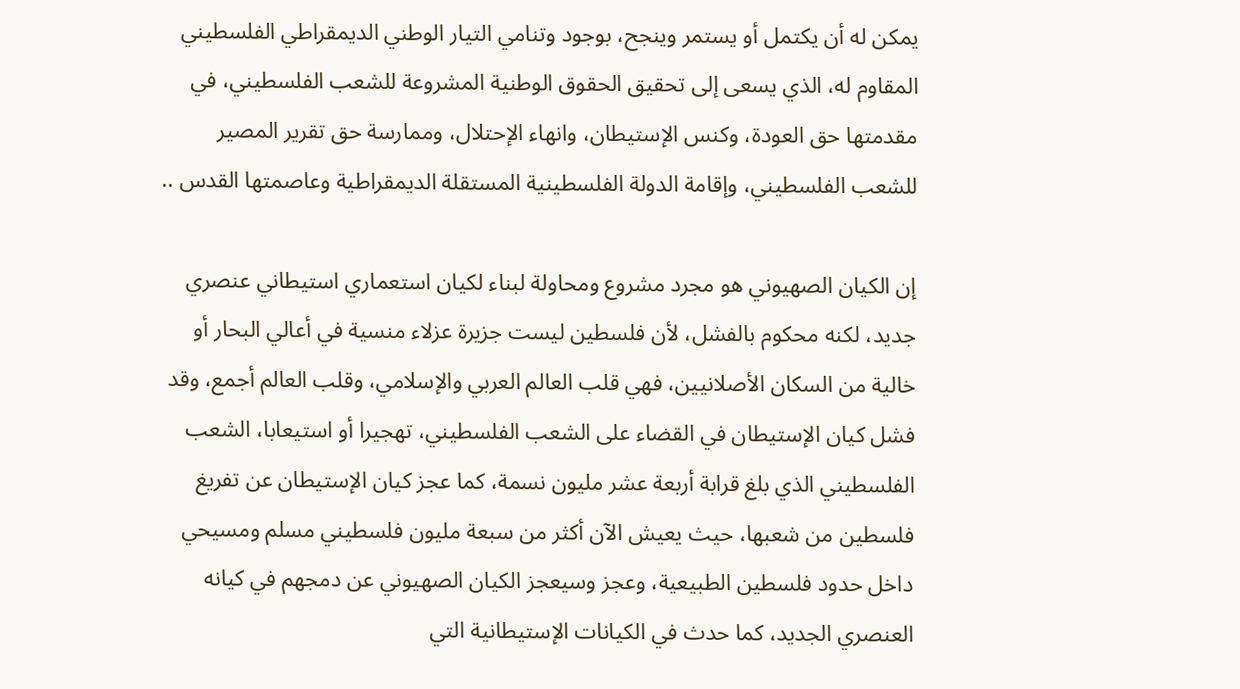يمكن له أن يكتمل أو يستمر وينجح، بوجود وتنامي التيار الوطني الديمقراطي الفلسطيني المقاوم له، الذي يسعى إلى تحقيق الحقوق الوطنية المشروعة للشعب الفلسطيني، في مقدمتها حق العودة، وكنس الإستيطان، وانهاء الإحتلال، وممارسة حق تقرير المصير للشعب الفلسطيني، وإقامة الدولة الفلسطينية المستقلة الديمقراطية وعاصمتها القدس ..

إن الكيان الصهيوني هو مجرد مشروع ومحاولة لبناء لكيان استعماري استيطاني عنصري جديد، لكنه محكوم بالفشل، لأن فلسطين ليست جزيرة عزلاء منسية في أعالي البحار أو خالية من السكان الأصلانيين، فهي قلب العالم العربي والإسلامي، وقلب العالم أجمع، وقد فشل كيان الإستيطان في القضاء على الشعب الفلسطيني، تهجيرا أو استيعابا، الشعب الفلسطيني الذي بلغ قرابة أربعة عشر مليون نسمة، كما عجز كيان الإستيطان عن تفريغ فلسطين من شعبها، حيث يعيش الآن أكثر من سبعة مليون فلسطيني مسلم ومسيحي داخل حدود فلسطين الطبيعية، وعجز وسيعجز الكيان الصهيوني عن دمجهم في كيانه العنصري الجديد، كما حدث في الكيانات الإستيطانية التي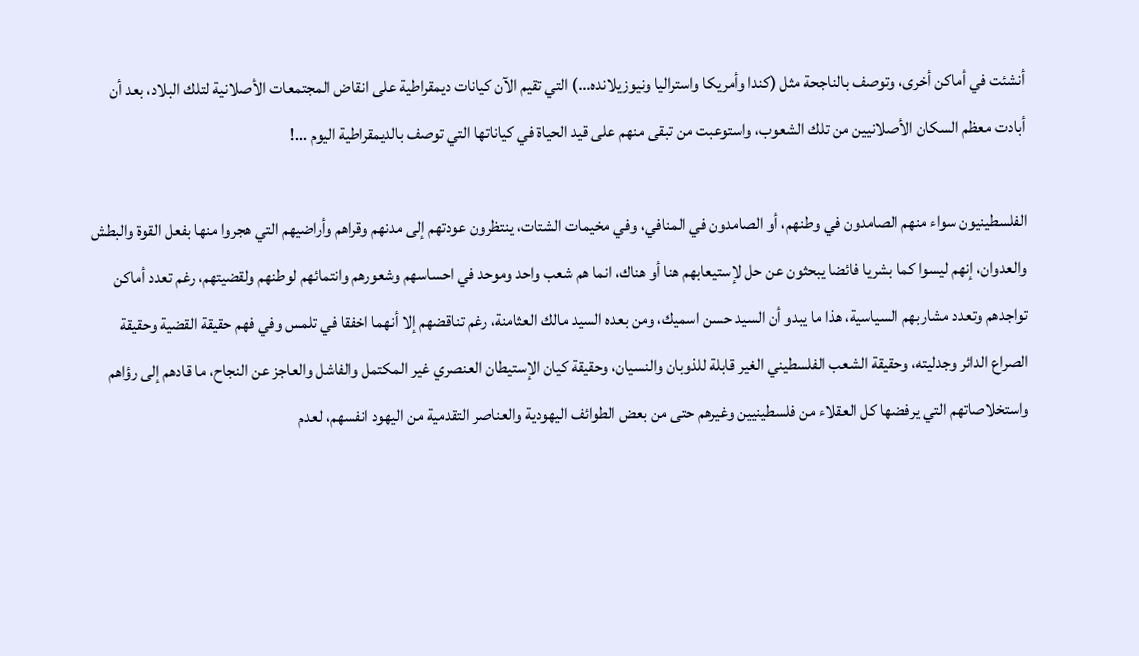أنشئت في أماكن أخرى، وتوصف بالناجحة مثل (كندا وأمريكا واستراليا ونيوزيلانده...) التي تقيم الآن كيانات ديمقراطية على انقاض المجتمعات الأصلانية لتلك البلاد، بعد أن أبادت معظم السكان الأصلانيين من تلك الشعوب، واستوعبت من تبقى منهم على قيد الحياة في كياناتها التي توصف بالديمقراطية اليوم ...!

الفلسطينيون سواء منهم الصامدون في وطنهم، أو الصامدون في المنافي، وفي مخيمات الشتات، ينتظرون عودتهم إلى مدنهم وقراهم وأراضيهم التي هجروا منها بفعل القوة والبطش والعدوان، إنهم ليسوا كما بشريا فائضا يبحثون عن حل لإستيعابهم هنا أو هناك، انما هم شعب واحد وموحد في احساسهم وشعورهم وانتمائهم لوطنهم ولقضيتهم، رغم تعدد أماكن تواجدهم وتعدد مشاربهم السياسية، هذا ما يبدو أن السيد حسن اسميك، ومن بعده السيد مالك العثامنة، رغم تناقضهم إلا أنهما اخفقا في تلمس وفي فهم حقيقة القضية وحقيقة الصراع الدائر وجدليته، وحقيقة الشعب الفلسطيني الغير قابلة للذوبان والنسيان، وحقيقة كيان الإستيطان العنصري غير المكتمل والفاشل والعاجز عن النجاح، ما قادهم إلى رؤاهم واستخلاصاتهم التي يرفضها كل العقلاء من فلسطينيين وغيرهم حتى من بعض الطوائف اليهودية والعناصر التقدمية من اليهود انفسهم، لعدم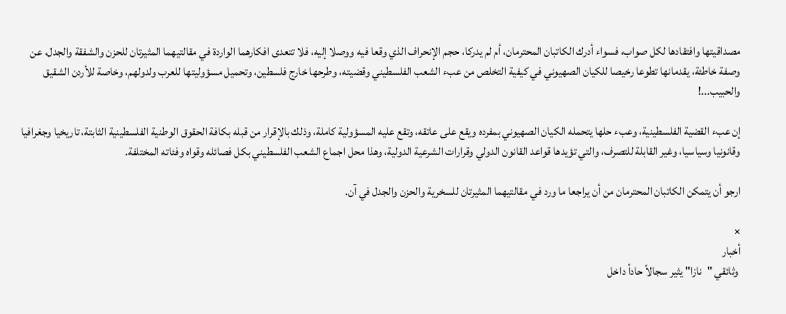مصداقيتها وافتقادها لكل صواب، فسواء أدرك الكاتبان المحترمان، أم لم يدركا، حجم الإنحراف الذي وقعا فيه ووصلا إليه، فلا تتعدى افكارهما الواردة في مقالتيهما المثيرتان للحزن والشفقة والجدل، عن وصفة خاطئة، يقدمانها تطوعا رخيصا للكيان الصهيوني في كيفية التخلص من عبء الشعب الفلسطيني وقضيته، وطرحها خارج فلسطين، وتحميل مسؤوليتها للعرب ولدولهم، وخاصة للأردن الشقيق والحبيب...!

إن عبء القضية الفلسطينية، وعبء حلها يتحمله الكيان الصهيوني بمفرده ويقع على عاتقه، وتقع عليه المسؤولية كاملة، وذلك بالإقرار من قبله بكافة الحقوق الوطنية الفلسطينية الثابتة، تاريخيا وجغرافيا وقانونيا وسياسيا، وغير القابلة للتصرف، والتي تؤيدها قواعد القانون الدولي وقرارات الشرعية الدولية، وهذا محل اجماع الشعب الفلسطيني بكل فصائله وقواه وفئاته المختلفة.

ارجو أن يتمكن الكاتبان المحترمان من أن يراجعا ما ورد في مقالتيهما المثيرتان للسخرية والحزن والجدل في آن.

×
أخبار
 وثائقي "نازا" يثير سجالاً حاداً داخل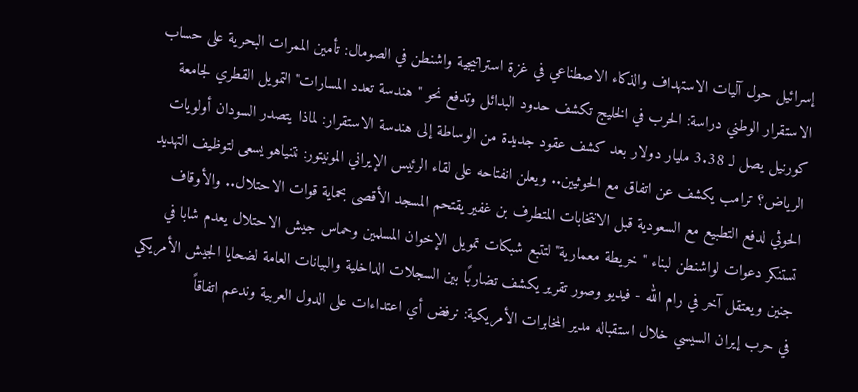إسرائيل حول آليات الاستهداف والذكاء الاصطناعي في غزة استراتيجية واشنطن في الصومال: تأمين الممرات البحرية على حساب الاستقرار الوطني دراسة: الحرب في الخليج تكشف حدود البدائل وتدفع نحو "هندسة تعدد المسارات" التمويل القطري لجامعة كورنيل يصل لـ 3.38 مليار دولار بعد كشف عقود جديدة من الوساطة إلى هندسة الاستقرار: لماذا يتصدر السودان أولويات الرياض؟ ترامب يكشف عن اتفاق مع الحوثيين.. ويعلن انفتاحه على لقاء الرئيس الإيراني المونيتور: نتنياهو يسعى لتوظيف التهديد الحوثي لدفع التطبيع مع السعودية قبل الانتخابات المتطرف بن غفير يقتحم المسجد الأقصى بحماية قوات الاحتلال.. والأوقاف تستنكر دعوات لواشنطن لبناء "خريطة معمارية" لتتبع شبكات تمويل الإخوان المسلمين وحماس جيش الاحتلال يعدم شابا في جنين ويعتقل آخر في رام الله - فيديو وصور تقرير يكشف تضاربًا بين السجلات الداخلية والبيانات العامة لضحايا الجيش الأمريكي في حرب إيران السيسي خلال استقباله مدير المخابرات الأمريكية: نرفض أي اعتداءات على الدول العربية وندعم اتفاقاً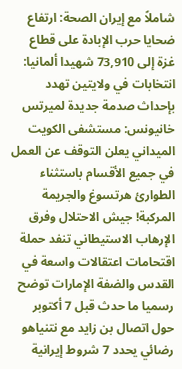شاملاً مع إيران الصحة: ارتفاع ضحايا حرب الإبادة على قطاع غزة إلى 73,910 شهيدا ألمانيا: انتخابات في ولايتين تهدد بإحداث صدمة جديدة لميرتس خانيونس: مستشفى الكويت الميداني يعلن التوقف عن العمل في جميع الأقسام باستثناء الطوارئ هرتسوغ والجريمة المركبة! جيش الاحتلال وفرق الإرهاب الاستيطاني تنفد حملة اقتحامات اعتقالات واسعة في القدس والضفة الإمارات توضح رسميا ما حدث قبل 7 أكتوبر حول اتصال بن زايد مع نتنياهو رضائي يحدد 7 شروط إيرانية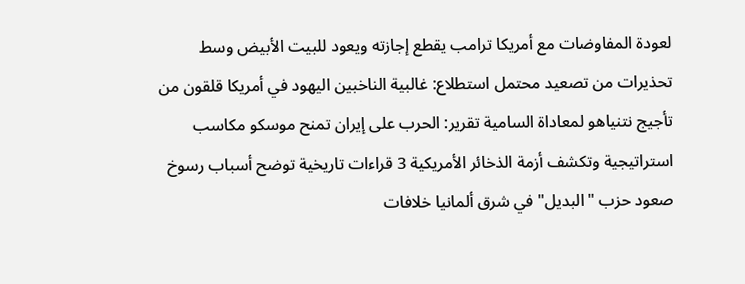لعودة المفاوضات مع أمريكا ترامب يقطع إجازته ويعود للبيت الأبيض وسط تحذيرات من تصعيد محتمل استطلاع: غالبية الناخبين اليهود في أمريكا قلقون من تأجيج نتنياهو لمعاداة السامية تقرير: الحرب على إيران تمنح موسكو مكاسب استراتيجية وتكشف أزمة الذخائر الأمريكية 3 قراءات تاريخية توضح أسباب رسوخ صعود حزب "البديل" في شرق ألمانيا خلافات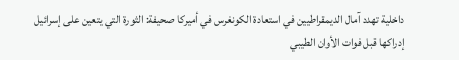داخلية تهدد آمال الديمقراطيين في استعادة الكونغرس في أميركا صحيفة: الثورة التي يتعين على إسرائيل إدراكها قبل فوات الأوان الطيبي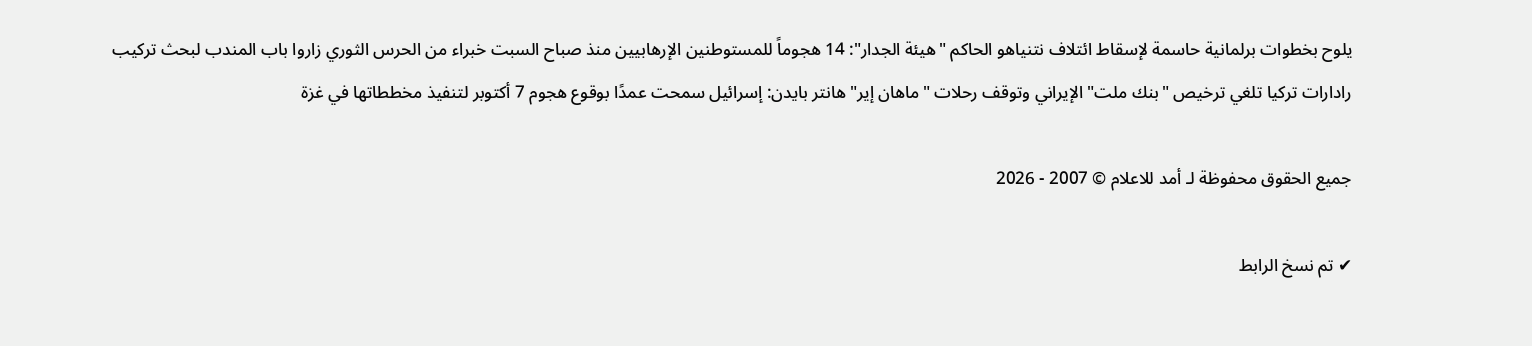يلوح بخطوات برلمانية حاسمة لإسقاط ائتلاف نتنياهو الحاكم "هيئة الجدار": 14 هجوماً للمستوطنين الإرهابيين منذ صباح السبت خبراء من الحرس الثوري زاروا باب المندب لبحث تركيب رادارات تركيا تلغي ترخيص "بنك ملت" الإيراني وتوقف رحلات "ماهان إير" هانتر بايدن: إسرائيل سمحت عمدًا بوقوع هجوم 7 أكتوبر لتنفيذ مخططاتها في غزة

جميع الحقوق محفوظة لـ أمد للاعلام © 2007 - 2026

✔ تم نسخ الرابط